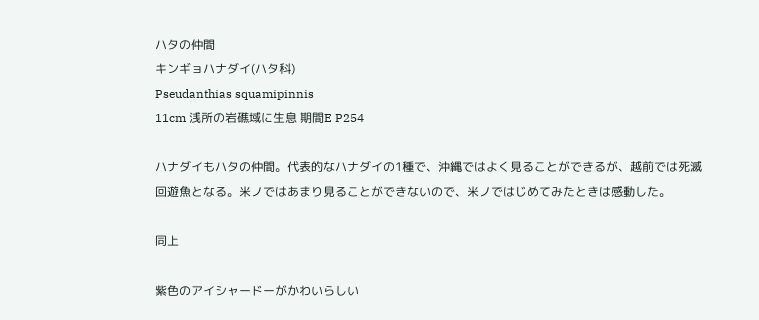ハタの仲間
キンギョハナダイ(ハタ科)
Pseudanthias squamipinnis
11cm 浅所の岩礁域に生息 期間E P254

ハナダイもハタの仲間。代表的なハナダイの1種で、沖縄ではよく見ることができるが、越前では死滅回遊魚となる。米ノではあまり見ることができないので、米ノではじめてみたときは感動した。

同上

紫色のアイシャードーがかわいらしい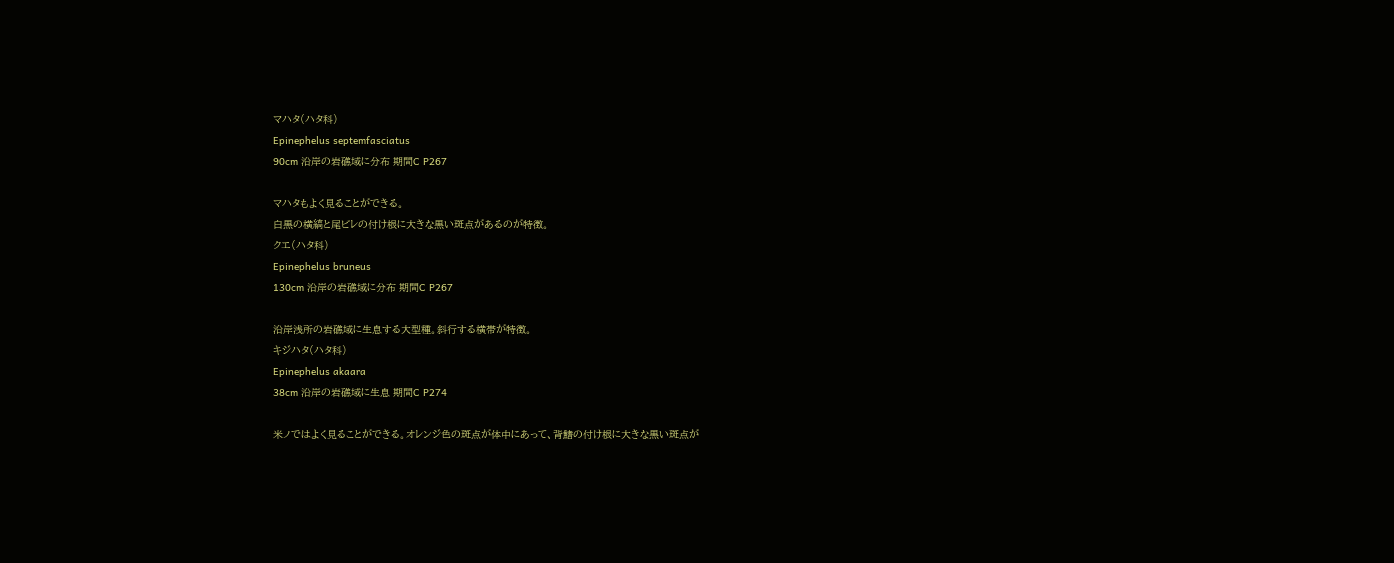マハタ(ハタ科)
Epinephelus septemfasciatus
90cm 沿岸の岩礁域に分布 期間C P267

マハタもよく見ることができる。
白黒の横縞と尾ビレの付け根に大きな黒い斑点があるのが特徴。
クエ(ハタ科)
Epinephelus bruneus
130cm 沿岸の岩礁域に分布 期間C P267

沿岸浅所の岩礁域に生息する大型種。斜行する横帯が特徴。
キジハタ(ハタ科)
Epinephelus akaara
38cm 沿岸の岩礁域に生息 期間C P274

米ノではよく見ることができる。オレンジ色の斑点が体中にあって、背鰭の付け根に大きな黒い斑点が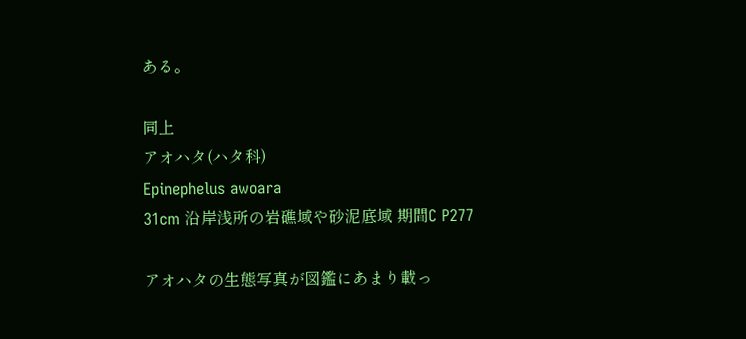ある。

同上
アオハタ(ハタ科)
Epinephelus awoara
31cm 沿岸浅所の岩礁域や砂泥底域 期間C P277

アオハタの生態写真が図鑑にあまり載っ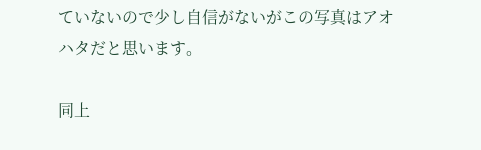ていないので少し自信がないがこの写真はアオハタだと思います。

同上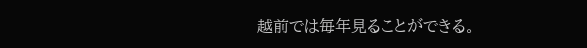越前では毎年見ることができる。